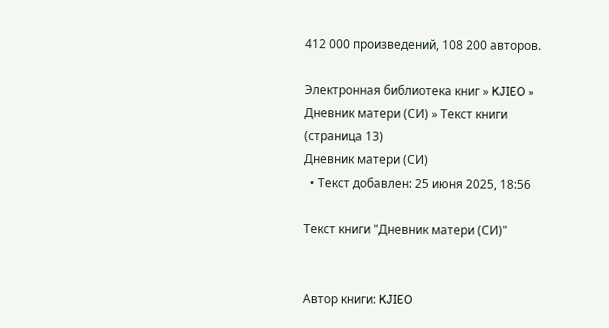412 000 произведений, 108 200 авторов.

Электронная библиотека книг » KJIEO » Дневник матери (СИ) » Текст книги (страница 13)
Дневник матери (СИ)
  • Текст добавлен: 25 июня 2025, 18:56

Текст книги "Дневник матери (СИ)"


Автор книги: KJIEO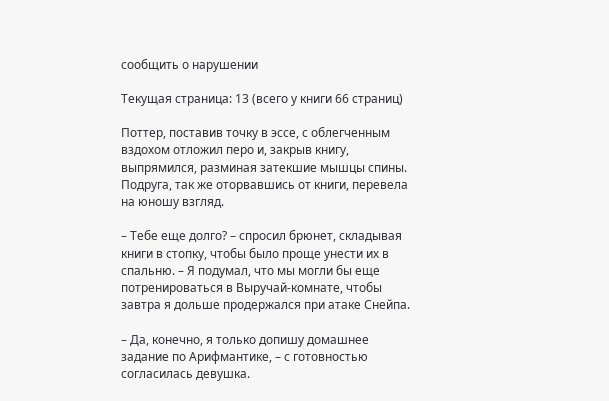сообщить о нарушении

Текущая страница: 13 (всего у книги 66 страниц)

Поттер, поставив точку в эссе, с облегченным вздохом отложил перо и, закрыв книгу, выпрямился, разминая затекшие мышцы спины. Подруга, так же оторвавшись от книги, перевела на юношу взгляд.

– Тебе еще долго? – спросил брюнет, складывая книги в стопку, чтобы было проще унести их в спальню. – Я подумал, что мы могли бы еще потренироваться в Выручай-комнате, чтобы завтра я дольше продержался при атаке Снейпа.

– Да, конечно, я только допишу домашнее задание по Арифмантике, – с готовностью согласилась девушка.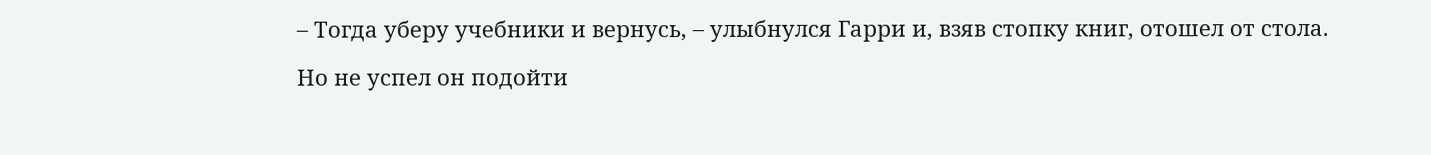– Тогда уберу учебники и вернусь, – улыбнулся Гарри и, взяв стопку книг, отошел от стола.

Но не успел он подойти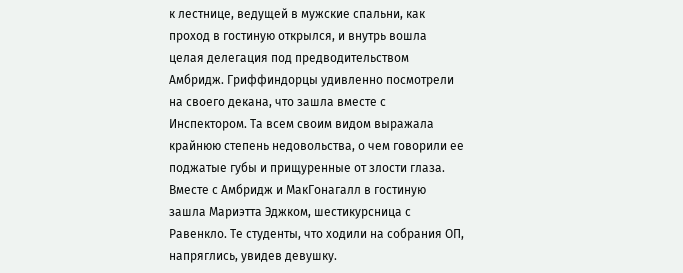к лестнице, ведущей в мужские спальни, как проход в гостиную открылся, и внутрь вошла целая делегация под предводительством Амбридж. Гриффиндорцы удивленно посмотрели на своего декана, что зашла вместе с Инспектором. Та всем своим видом выражала крайнюю степень недовольства, о чем говорили ее поджатые губы и прищуренные от злости глаза. Вместе с Амбридж и МакГонагалл в гостиную зашла Мариэтта Эджком, шестикурсница с Равенкло. Те студенты, что ходили на собрания ОП, напряглись, увидев девушку.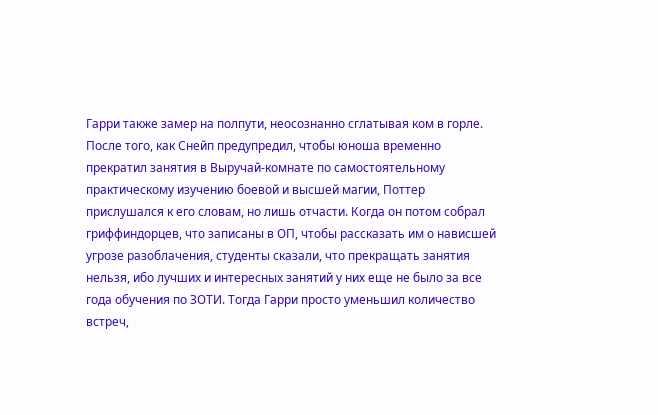Гарри также замер на полпути, неосознанно сглатывая ком в горле. После того, как Снейп предупредил, чтобы юноша временно прекратил занятия в Выручай-комнате по самостоятельному практическому изучению боевой и высшей магии, Поттер прислушался к его словам, но лишь отчасти. Когда он потом собрал гриффиндорцев, что записаны в ОП, чтобы рассказать им о нависшей угрозе разоблачения, студенты сказали, что прекращать занятия нельзя, ибо лучших и интересных занятий у них еще не было за все года обучения по ЗОТИ. Тогда Гарри просто уменьшил количество встреч,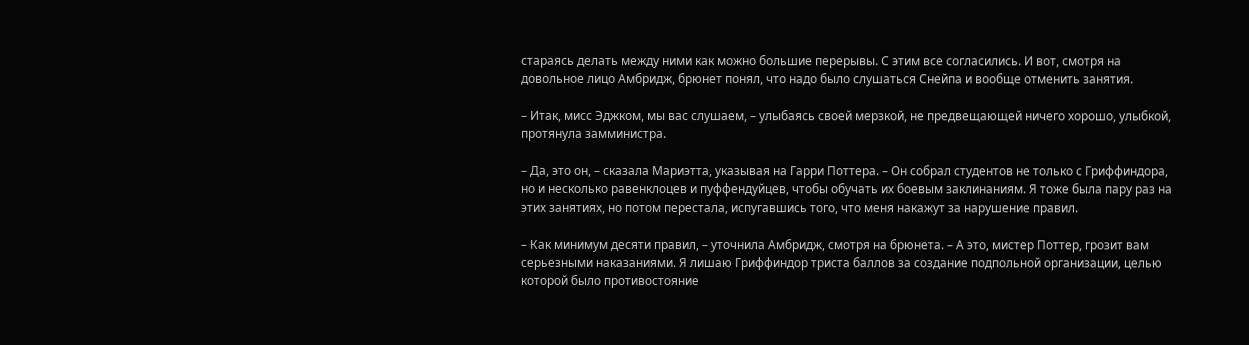стараясь делать между ними как можно большие перерывы. С этим все согласились. И вот, смотря на довольное лицо Амбридж, брюнет понял, что надо было слушаться Снейпа и вообще отменить занятия.

– Итак, мисс Эджком, мы вас слушаем, – улыбаясь своей мерзкой, не предвещающей ничего хорошо, улыбкой, протянула замминистра.

– Да, это он, – сказала Мариэтта, указывая на Гарри Поттера. – Он собрал студентов не только с Гриффиндора, но и несколько равенклоцев и пуффендуйцев, чтобы обучать их боевым заклинаниям. Я тоже была пару раз на этих занятиях, но потом перестала, испугавшись того, что меня накажут за нарушение правил.

– Как минимум десяти правил, – уточнила Амбридж, смотря на брюнета. – А это, мистер Поттер, грозит вам серьезными наказаниями. Я лишаю Гриффиндор триста баллов за создание подпольной организации, целью которой было противостояние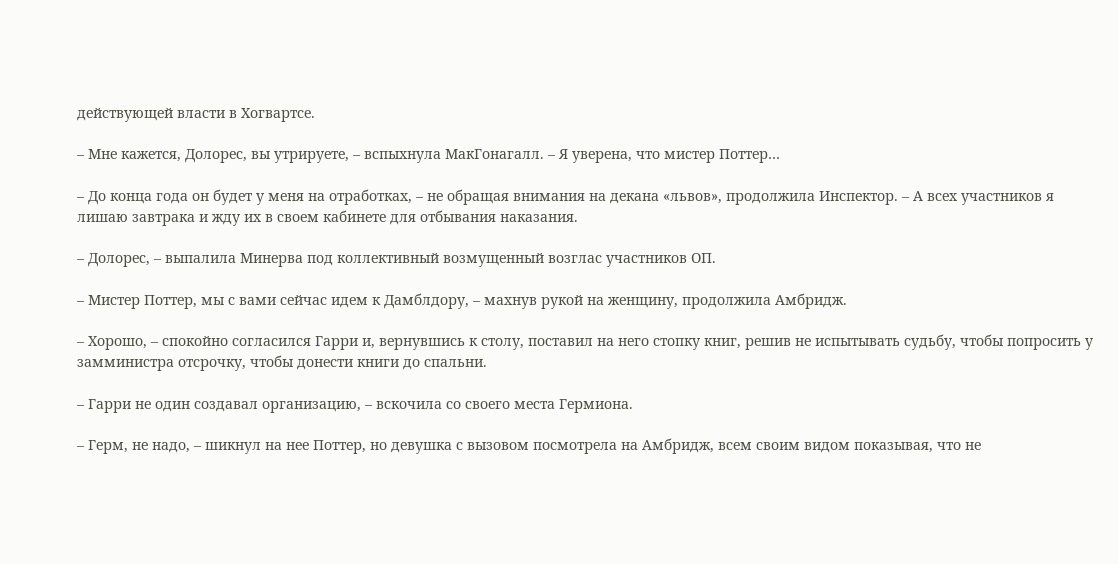действующей власти в Хогвартсе.

– Мне кажется, Долорес, вы утрируете, – вспыхнула МакГонагалл. – Я уверена, что мистер Поттер…

– До конца года он будет у меня на отработках, – не обращая внимания на декана «львов», продолжила Инспектор. – А всех участников я лишаю завтрака и жду их в своем кабинете для отбывания наказания.

– Долорес, – выпалила Минерва под коллективный возмущенный возглас участников ОП.

– Мистер Поттер, мы с вами сейчас идем к Дамблдору, – махнув рукой на женщину, продолжила Амбридж.

– Хорошо, – спокойно согласился Гарри и, вернувшись к столу, поставил на него стопку книг, решив не испытывать судьбу, чтобы попросить у замминистра отсрочку, чтобы донести книги до спальни.

– Гарри не один создавал организацию, – вскочила со своего места Гермиона.

– Герм, не надо, – шикнул на нее Поттер, но девушка с вызовом посмотрела на Амбридж, всем своим видом показывая, что не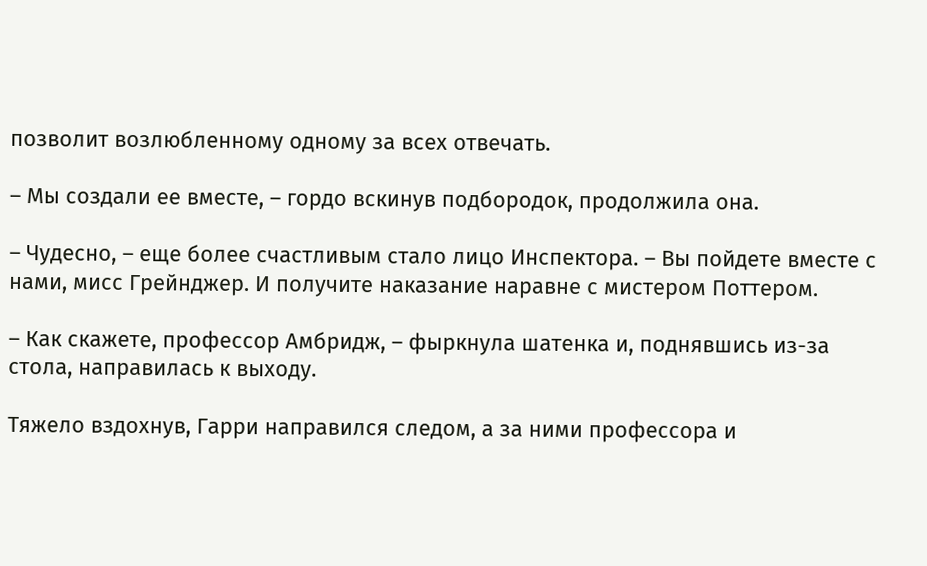позволит возлюбленному одному за всех отвечать.

– Мы создали ее вместе, – гордо вскинув подбородок, продолжила она.

– Чудесно, – еще более счастливым стало лицо Инспектора. – Вы пойдете вместе с нами, мисс Грейнджер. И получите наказание наравне с мистером Поттером.

– Как скажете, профессор Амбридж, – фыркнула шатенка и, поднявшись из-за стола, направилась к выходу.

Тяжело вздохнув, Гарри направился следом, а за ними профессора и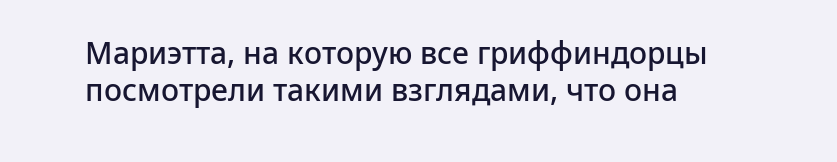Мариэтта, на которую все гриффиндорцы посмотрели такими взглядами, что она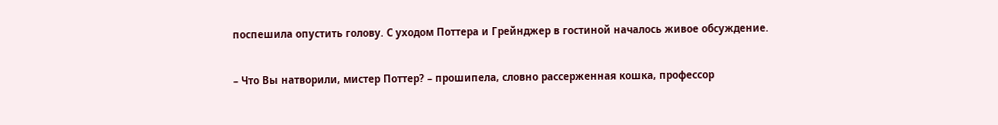поспешила опустить голову. С уходом Поттера и Грейнджер в гостиной началось живое обсуждение.

– Что Вы натворили, мистер Поттер? – прошипела, словно рассерженная кошка, профессор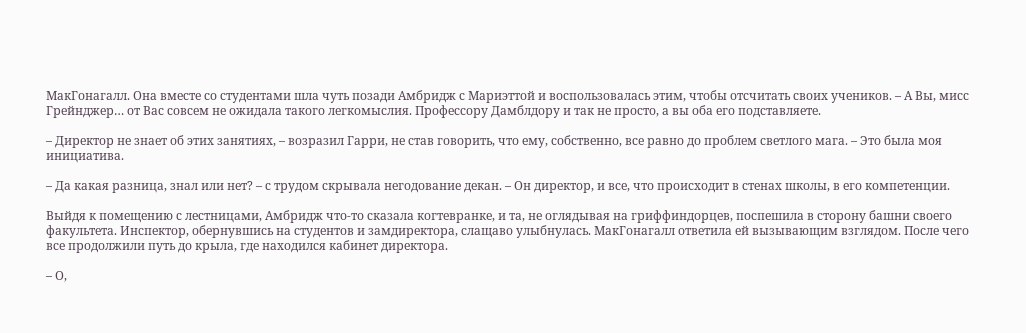МакГонагалл. Она вместе со студентами шла чуть позади Амбридж с Мариэттой и воспользовалась этим, чтобы отсчитать своих учеников. – А Вы, мисс Грейнджер… от Вас совсем не ожидала такого легкомыслия. Профессору Дамблдору и так не просто, а вы оба его подставляете.

– Директор не знает об этих занятиях, – возразил Гарри, не став говорить, что ему, собственно, все равно до проблем светлого мага. – Это была моя инициатива.

– Да какая разница, знал или нет? – с трудом скрывала негодование декан. – Он директор, и все, что происходит в стенах школы, в его компетенции.

Выйдя к помещению с лестницами, Амбридж что-то сказала когтевранке, и та, не оглядывая на гриффиндорцев, поспешила в сторону башни своего факультета. Инспектор, обернувшись на студентов и замдиректора, слащаво улыбнулась. МакГонагалл ответила ей вызывающим взглядом. После чего все продолжили путь до крыла, где находился кабинет директора.

– О,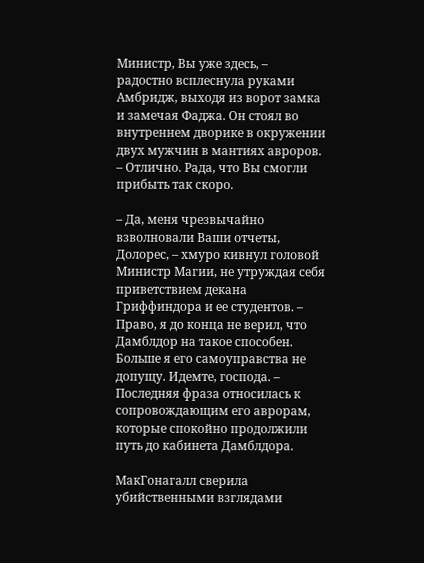Министр, Вы уже здесь, – радостно всплеснула руками Амбридж, выходя из ворот замка и замечая Фаджа. Он стоял во внутреннем дворике в окружении двух мужчин в мантиях авроров. – Отлично. Рада, что Вы смогли прибыть так скоро.

– Да, меня чрезвычайно взволновали Ваши отчеты, Долорес, – хмуро кивнул головой Министр Магии, не утруждая себя приветствием декана Гриффиндора и ее студентов. – Право, я до конца не верил, что Дамблдор на такое способен. Больше я его самоуправства не допущу. Идемте, господа. – Последняя фраза относилась к сопровождающим его аврорам, которые спокойно продолжили путь до кабинета Дамблдора.

МакГонагалл сверила убийственными взглядами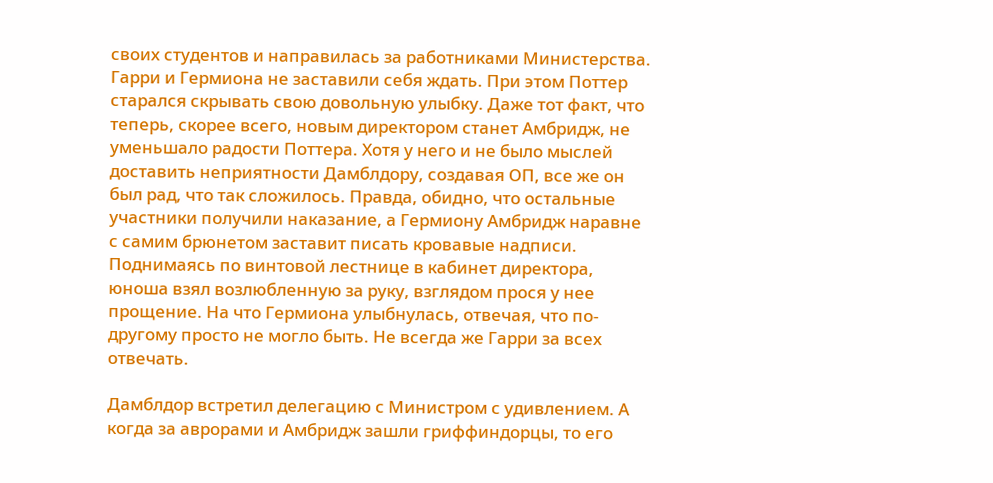своих студентов и направилась за работниками Министерства. Гарри и Гермиона не заставили себя ждать. При этом Поттер старался скрывать свою довольную улыбку. Даже тот факт, что теперь, скорее всего, новым директором станет Амбридж, не уменьшало радости Поттера. Хотя у него и не было мыслей доставить неприятности Дамблдору, создавая ОП, все же он был рад, что так сложилось. Правда, обидно, что остальные участники получили наказание, а Гермиону Амбридж наравне с самим брюнетом заставит писать кровавые надписи. Поднимаясь по винтовой лестнице в кабинет директора, юноша взял возлюбленную за руку, взглядом прося у нее прощение. На что Гермиона улыбнулась, отвечая, что по-другому просто не могло быть. Не всегда же Гарри за всех отвечать.

Дамблдор встретил делегацию с Министром с удивлением. А когда за аврорами и Амбридж зашли гриффиндорцы, то его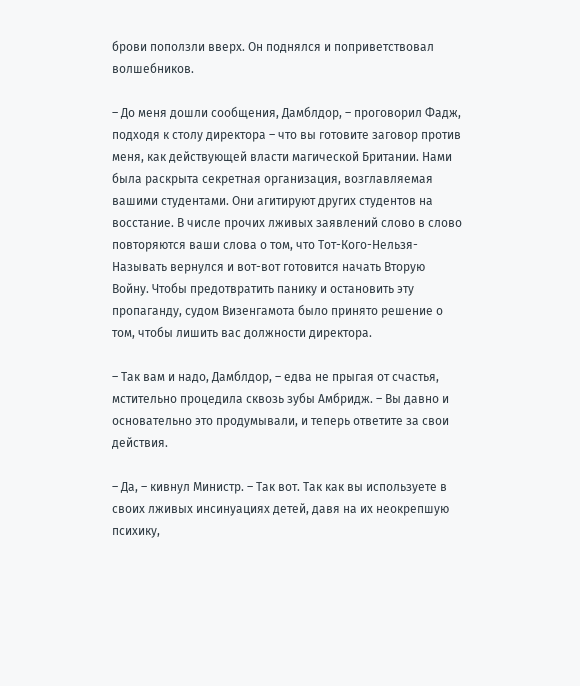брови поползли вверх. Он поднялся и поприветствовал волшебников.

– До меня дошли сообщения, Дамблдор, – проговорил Фадж, подходя к столу директора – что вы готовите заговор против меня, как действующей власти магической Британии. Нами была раскрыта секретная организация, возглавляемая вашими студентами. Они агитируют других студентов на восстание. В числе прочих лживых заявлений слово в слово повторяются ваши слова о том, что Тот-Кого-Нельзя-Называть вернулся и вот-вот готовится начать Вторую Войну. Чтобы предотвратить панику и остановить эту пропаганду, судом Визенгамота было принято решение о том, чтобы лишить вас должности директора.

– Так вам и надо, Дамблдор, – едва не прыгая от счастья, мстительно процедила сквозь зубы Амбридж. – Вы давно и основательно это продумывали, и теперь ответите за свои действия.

– Да, – кивнул Министр. – Так вот. Так как вы используете в своих лживых инсинуациях детей, давя на их неокрепшую психику,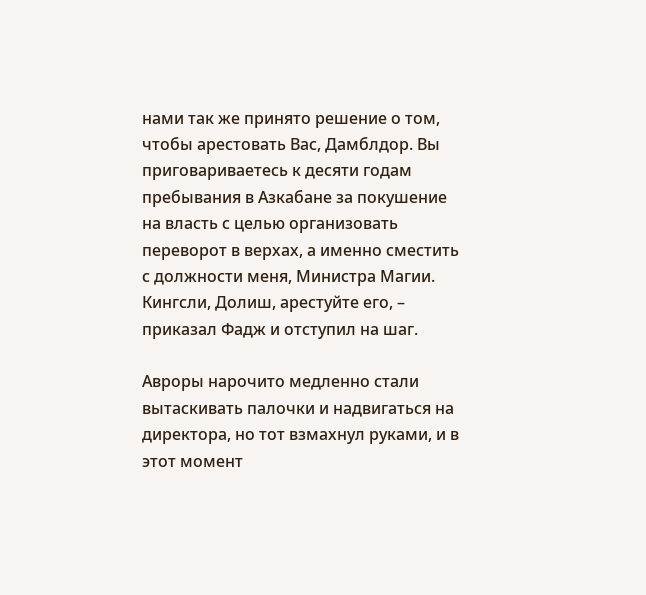нами так же принято решение о том, чтобы арестовать Вас, Дамблдор. Вы приговариваетесь к десяти годам пребывания в Азкабане за покушение на власть с целью организовать переворот в верхах, а именно сместить с должности меня, Министра Магии. Кингсли, Долиш, арестуйте его, – приказал Фадж и отступил на шаг.

Авроры нарочито медленно стали вытаскивать палочки и надвигаться на директора, но тот взмахнул руками, и в этот момент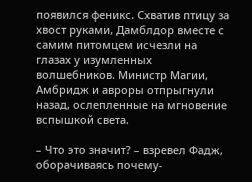появился феникс. Схватив птицу за хвост руками, Дамблдор вместе с самим питомцем исчезли на глазах у изумленных волшебников. Министр Магии, Амбридж и авроры отпрыгнули назад, ослепленные на мгновение вспышкой света.

– Что это значит? – взревел Фадж, оборачиваясь почему-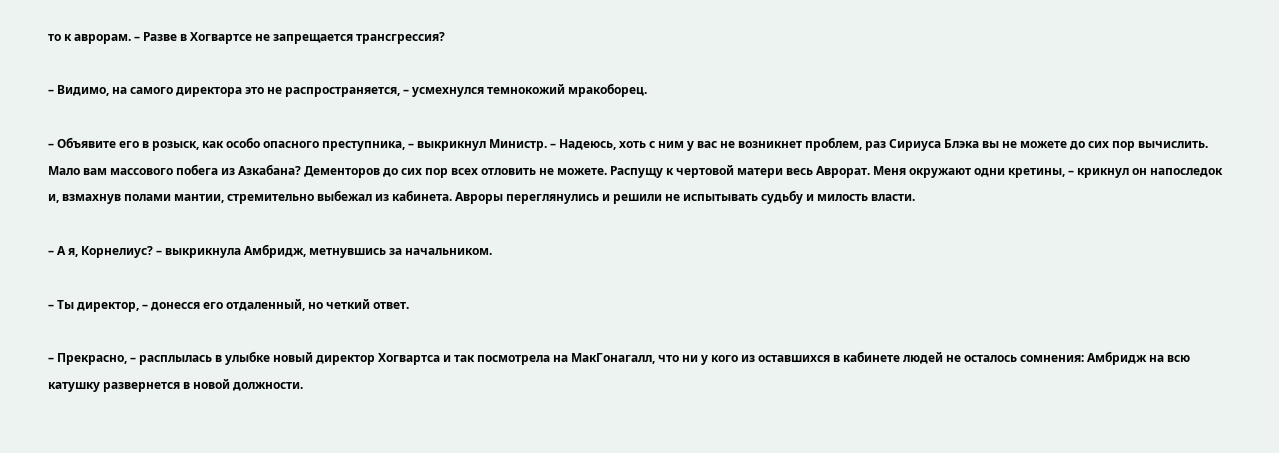то к аврорам. – Разве в Хогвартсе не запрещается трансгрессия?

– Видимо, на самого директора это не распространяется, – усмехнулся темнокожий мракоборец.

– Объявите его в розыск, как особо опасного преступника, – выкрикнул Министр. – Надеюсь, хоть с ним у вас не возникнет проблем, раз Сириуса Блэка вы не можете до сих пор вычислить. Мало вам массового побега из Азкабана? Дементоров до сих пор всех отловить не можете. Распущу к чертовой матери весь Аврорат. Меня окружают одни кретины, – крикнул он напоследок и, взмахнув полами мантии, стремительно выбежал из кабинета. Авроры переглянулись и решили не испытывать судьбу и милость власти.

– А я, Корнелиус? – выкрикнула Амбридж, метнувшись за начальником.

– Ты директор, – донесся его отдаленный, но четкий ответ.

– Прекрасно, – расплылась в улыбке новый директор Хогвартса и так посмотрела на МакГонагалл, что ни у кого из оставшихся в кабинете людей не осталось сомнения: Амбридж на всю катушку развернется в новой должности.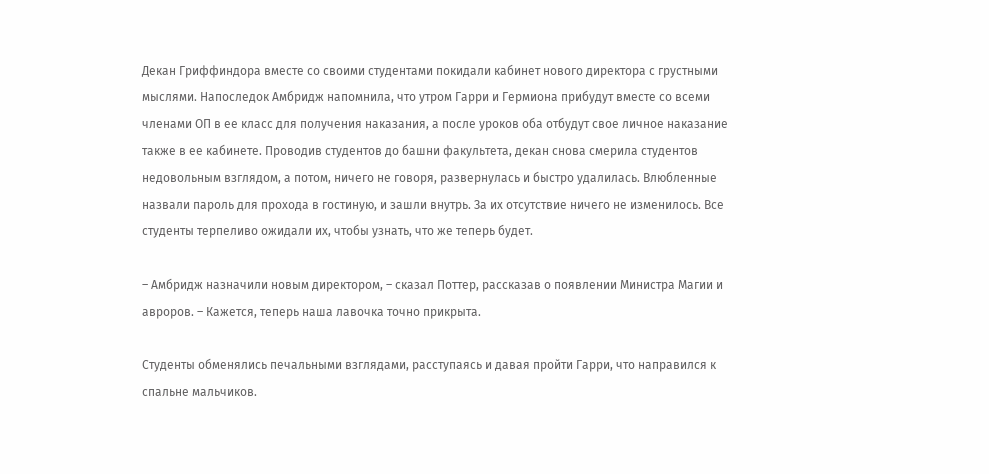Декан Гриффиндора вместе со своими студентами покидали кабинет нового директора с грустными мыслями. Напоследок Амбридж напомнила, что утром Гарри и Гермиона прибудут вместе со всеми членами ОП в ее класс для получения наказания, а после уроков оба отбудут свое личное наказание также в ее кабинете. Проводив студентов до башни факультета, декан снова смерила студентов недовольным взглядом, а потом, ничего не говоря, развернулась и быстро удалилась. Влюбленные назвали пароль для прохода в гостиную, и зашли внутрь. За их отсутствие ничего не изменилось. Все студенты терпеливо ожидали их, чтобы узнать, что же теперь будет.

– Амбридж назначили новым директором, – сказал Поттер, рассказав о появлении Министра Магии и авроров. – Кажется, теперь наша лавочка точно прикрыта.

Студенты обменялись печальными взглядами, расступаясь и давая пройти Гарри, что направился к спальне мальчиков.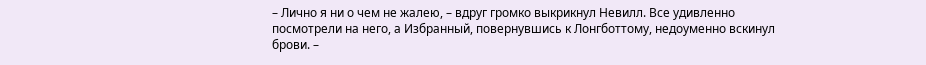– Лично я ни о чем не жалею, – вдруг громко выкрикнул Невилл. Все удивленно посмотрели на него, а Избранный, повернувшись к Лонгботтому, недоуменно вскинул брови. –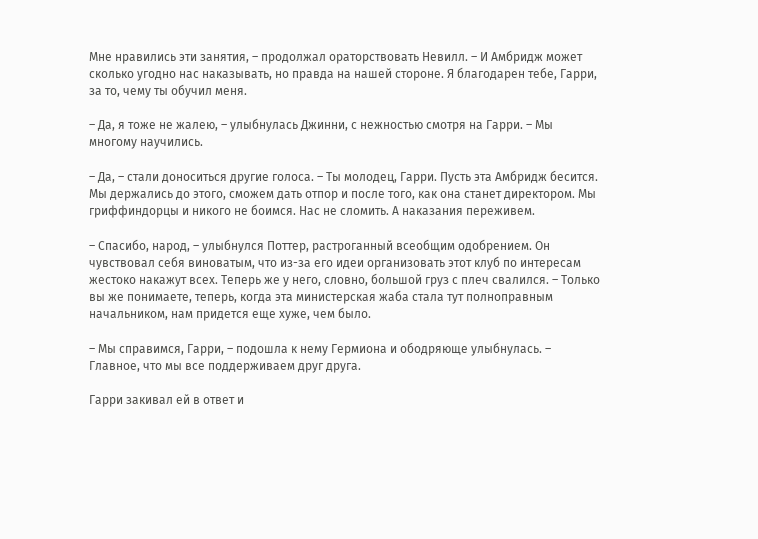Мне нравились эти занятия, – продолжал ораторствовать Невилл. – И Амбридж может сколько угодно нас наказывать, но правда на нашей стороне. Я благодарен тебе, Гарри, за то, чему ты обучил меня.

– Да, я тоже не жалею, – улыбнулась Джинни, с нежностью смотря на Гарри. – Мы многому научились.

– Да, – стали доноситься другие голоса. – Ты молодец, Гарри. Пусть эта Амбридж бесится. Мы держались до этого, сможем дать отпор и после того, как она станет директором. Мы гриффиндорцы и никого не боимся. Нас не сломить. А наказания переживем.

– Спасибо, народ, – улыбнулся Поттер, растроганный всеобщим одобрением. Он чувствовал себя виноватым, что из-за его идеи организовать этот клуб по интересам жестоко накажут всех. Теперь же у него, словно, большой груз с плеч свалился. – Только вы же понимаете, теперь, когда эта министерская жаба стала тут полноправным начальником, нам придется еще хуже, чем было.

– Мы справимся, Гарри, – подошла к нему Гермиона и ободряюще улыбнулась. – Главное, что мы все поддерживаем друг друга.

Гарри закивал ей в ответ и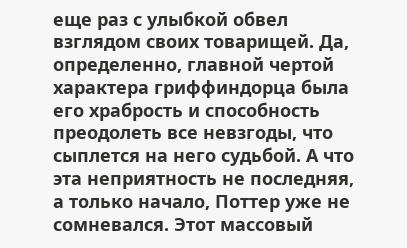еще раз с улыбкой обвел взглядом своих товарищей. Да, определенно, главной чертой характера гриффиндорца была его храбрость и способность преодолеть все невзгоды, что сыплется на него судьбой. А что эта неприятность не последняя, а только начало, Поттер уже не сомневался. Этот массовый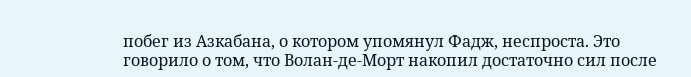побег из Азкабана, о котором упомянул Фадж, неспроста. Это говорило о том, что Волан-де-Морт накопил достаточно сил после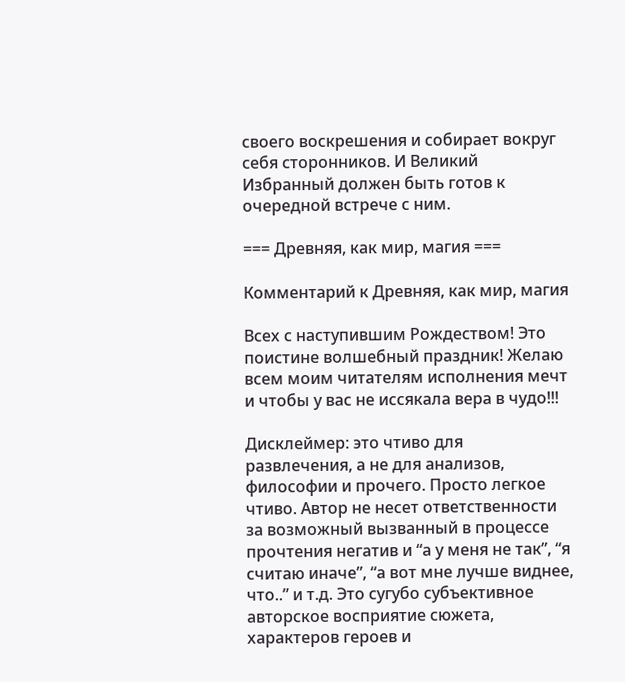своего воскрешения и собирает вокруг себя сторонников. И Великий Избранный должен быть готов к очередной встрече с ним.

=== Древняя, как мир, магия ===

Комментарий к Древняя, как мир, магия

Всех с наступившим Рождеством! Это поистине волшебный праздник! Желаю всем моим читателям исполнения мечт и чтобы у вас не иссякала вера в чудо!!!

Дисклеймер: это чтиво для развлечения, а не для анализов, философии и прочего. Просто легкое чтиво. Автор не несет ответственности за возможный вызванный в процессе прочтения негатив и “а у меня не так”, “я считаю иначе”, “а вот мне лучше виднее, что..” и т.д. Это сугубо субъективное авторское восприятие сюжета, характеров героев и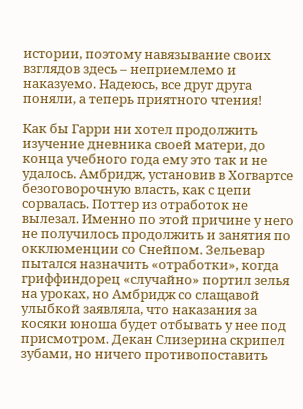истории, поэтому навязывание своих взглядов здесь – неприемлемо и наказуемо. Надеюсь, все друг друга поняли, а теперь приятного чтения!

Как бы Гарри ни хотел продолжить изучение дневника своей матери, до конца учебного года ему это так и не удалось. Амбридж, установив в Хогвартсе безоговорочную власть, как с цепи сорвалась. Поттер из отработок не вылезал. Именно по этой причине у него не получилось продолжить и занятия по окклюменции со Снейпом. Зельевар пытался назначить «отработки», когда гриффиндорец «случайно» портил зелья на уроках, но Амбридж со слащавой улыбкой заявляла, что наказания за косяки юноша будет отбывать у нее под присмотром. Декан Слизерина скрипел зубами, но ничего противопоставить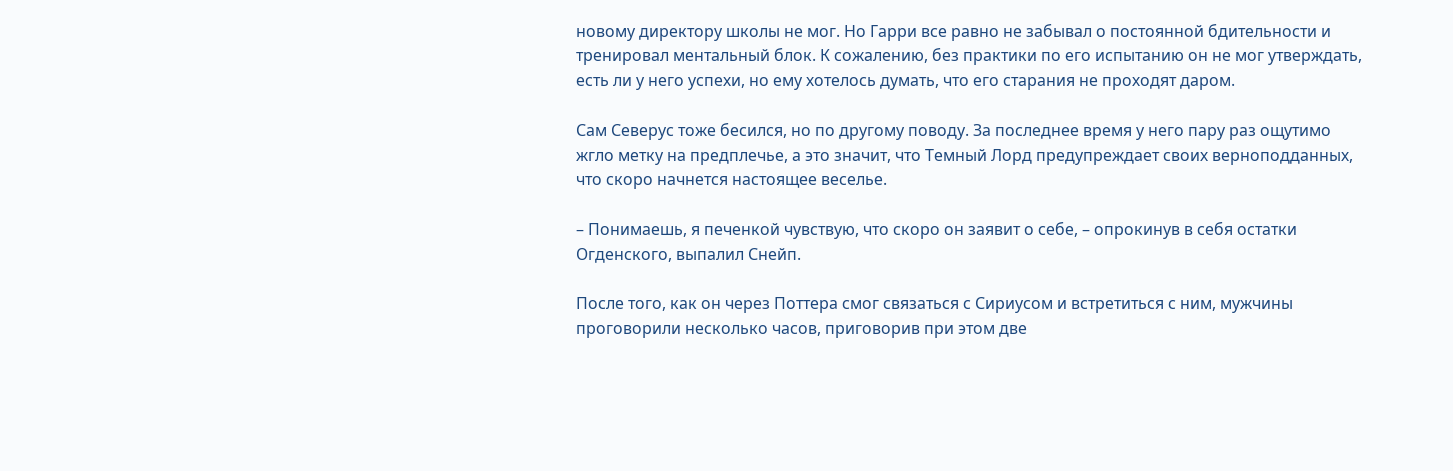новому директору школы не мог. Но Гарри все равно не забывал о постоянной бдительности и тренировал ментальный блок. К сожалению, без практики по его испытанию он не мог утверждать, есть ли у него успехи, но ему хотелось думать, что его старания не проходят даром.

Сам Северус тоже бесился, но по другому поводу. За последнее время у него пару раз ощутимо жгло метку на предплечье, а это значит, что Темный Лорд предупреждает своих верноподданных, что скоро начнется настоящее веселье.

– Понимаешь, я печенкой чувствую, что скоро он заявит о себе, – опрокинув в себя остатки Огденского, выпалил Снейп.

После того, как он через Поттера смог связаться с Сириусом и встретиться с ним, мужчины проговорили несколько часов, приговорив при этом две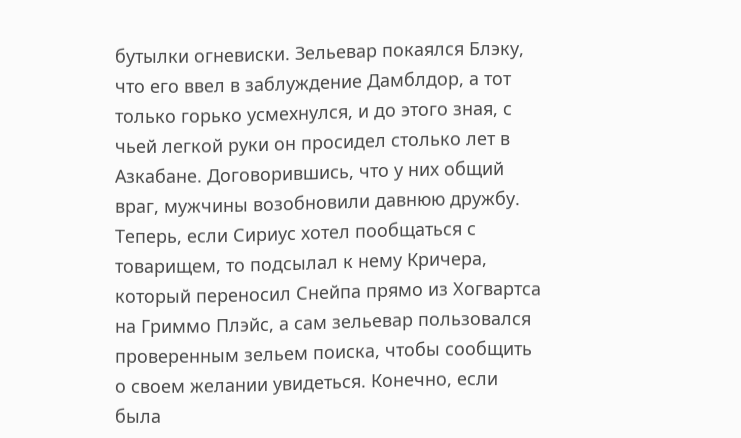бутылки огневиски. Зельевар покаялся Блэку, что его ввел в заблуждение Дамблдор, а тот только горько усмехнулся, и до этого зная, с чьей легкой руки он просидел столько лет в Азкабане. Договорившись, что у них общий враг, мужчины возобновили давнюю дружбу. Теперь, если Сириус хотел пообщаться с товарищем, то подсылал к нему Кричера, который переносил Снейпа прямо из Хогвартса на Гриммо Плэйс, а сам зельевар пользовался проверенным зельем поиска, чтобы сообщить о своем желании увидеться. Конечно, если была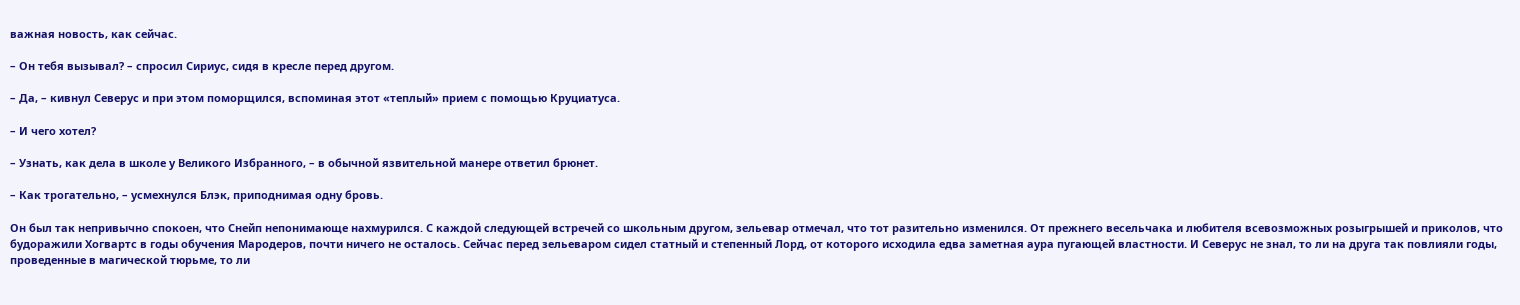важная новость, как сейчас.

– Он тебя вызывал? – спросил Сириус, сидя в кресле перед другом.

– Да, – кивнул Северус и при этом поморщился, вспоминая этот «теплый» прием с помощью Круциатуса.

– И чего хотел?

– Узнать, как дела в школе у Великого Избранного, – в обычной язвительной манере ответил брюнет.

– Как трогательно, – усмехнулся Блэк, приподнимая одну бровь.

Он был так непривычно спокоен, что Снейп непонимающе нахмурился. С каждой следующей встречей со школьным другом, зельевар отмечал, что тот разительно изменился. От прежнего весельчака и любителя всевозможных розыгрышей и приколов, что будоражили Хогвартс в годы обучения Мародеров, почти ничего не осталось. Сейчас перед зельеваром сидел статный и степенный Лорд, от которого исходила едва заметная аура пугающей властности. И Северус не знал, то ли на друга так повлияли годы, проведенные в магической тюрьме, то ли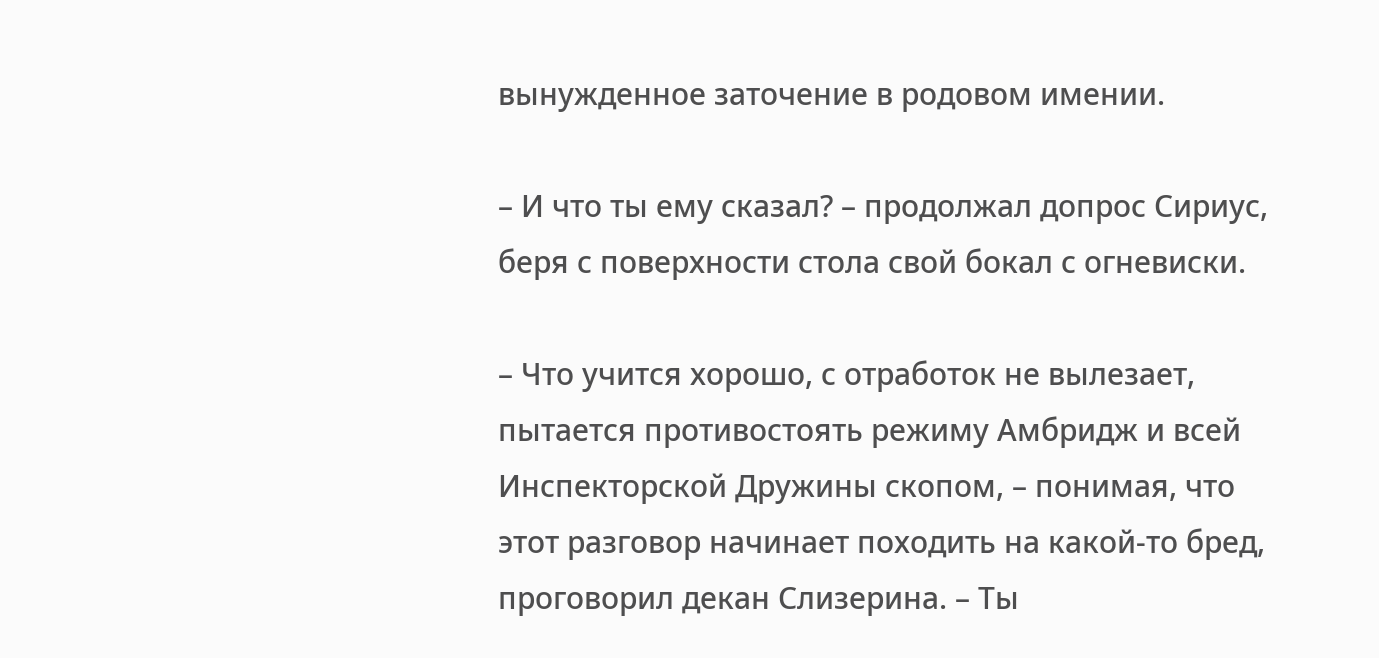вынужденное заточение в родовом имении.

– И что ты ему сказал? – продолжал допрос Сириус, беря с поверхности стола свой бокал с огневиски.

– Что учится хорошо, с отработок не вылезает, пытается противостоять режиму Амбридж и всей Инспекторской Дружины скопом, – понимая, что этот разговор начинает походить на какой-то бред, проговорил декан Слизерина. – Ты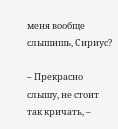меня вообще слышишь, Сириус?

– Прекрасно слышу, не стоит так кричать, –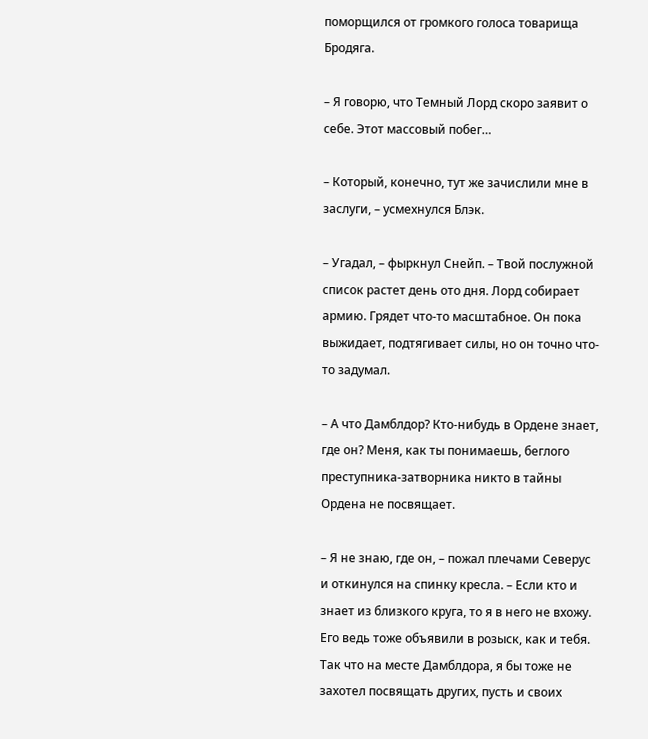поморщился от громкого голоса товарища Бродяга.

– Я говорю, что Темный Лорд скоро заявит о себе. Этот массовый побег…

– Который, конечно, тут же зачислили мне в заслуги, – усмехнулся Блэк.

– Угадал, – фыркнул Снейп. – Твой послужной список растет день ото дня. Лорд собирает армию. Грядет что-то масштабное. Он пока выжидает, подтягивает силы, но он точно что-то задумал.

– А что Дамблдор? Кто-нибудь в Ордене знает, где он? Меня, как ты понимаешь, беглого преступника-затворника никто в тайны Ордена не посвящает.

– Я не знаю, где он, – пожал плечами Северус и откинулся на спинку кресла. – Если кто и знает из близкого круга, то я в него не вхожу. Его ведь тоже объявили в розыск, как и тебя. Так что на месте Дамблдора, я бы тоже не захотел посвящать других, пусть и своих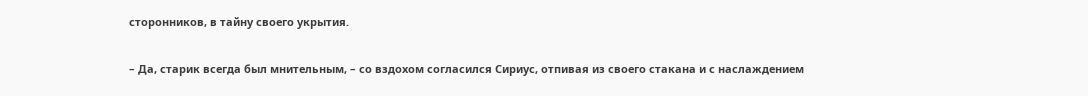сторонников, в тайну своего укрытия.

– Да, старик всегда был мнительным, – со вздохом согласился Сириус, отпивая из своего стакана и с наслаждением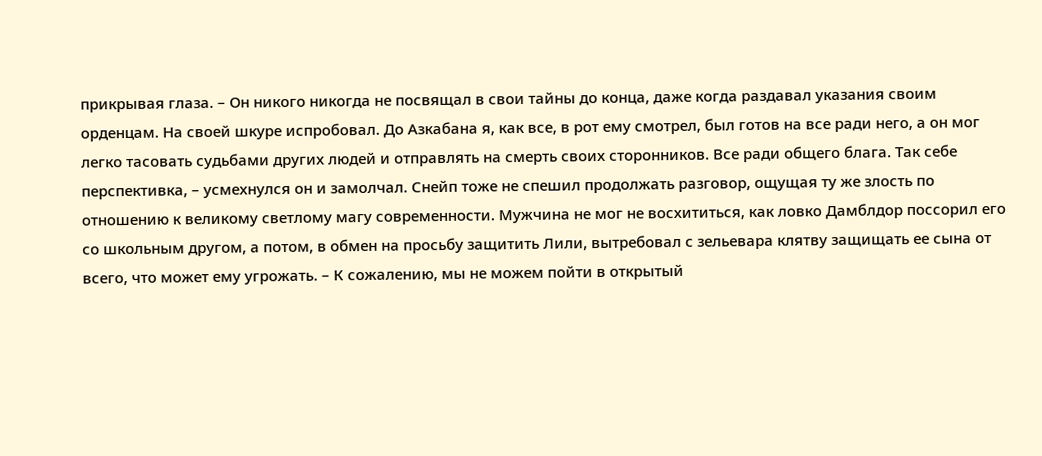прикрывая глаза. – Он никого никогда не посвящал в свои тайны до конца, даже когда раздавал указания своим орденцам. На своей шкуре испробовал. До Азкабана я, как все, в рот ему смотрел, был готов на все ради него, а он мог легко тасовать судьбами других людей и отправлять на смерть своих сторонников. Все ради общего блага. Так себе перспективка, – усмехнулся он и замолчал. Снейп тоже не спешил продолжать разговор, ощущая ту же злость по отношению к великому светлому магу современности. Мужчина не мог не восхититься, как ловко Дамблдор поссорил его со школьным другом, а потом, в обмен на просьбу защитить Лили, вытребовал с зельевара клятву защищать ее сына от всего, что может ему угрожать. – К сожалению, мы не можем пойти в открытый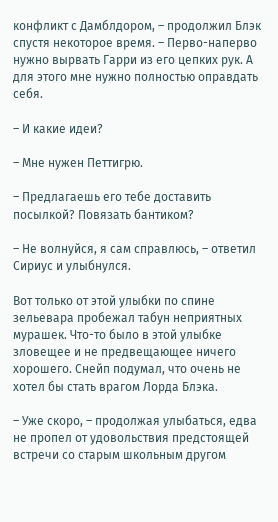конфликт с Дамблдором, – продолжил Блэк спустя некоторое время. – Перво-наперво нужно вырвать Гарри из его цепких рук. А для этого мне нужно полностью оправдать себя.

– И какие идеи?

– Мне нужен Петтигрю.

– Предлагаешь его тебе доставить посылкой? Повязать бантиком?

– Не волнуйся, я сам справлюсь, – ответил Сириус и улыбнулся.

Вот только от этой улыбки по спине зельевара пробежал табун неприятных мурашек. Что-то было в этой улыбке зловещее и не предвещающее ничего хорошего. Снейп подумал, что очень не хотел бы стать врагом Лорда Блэка.

– Уже скоро, – продолжая улыбаться, едва не пропел от удовольствия предстоящей встречи со старым школьным другом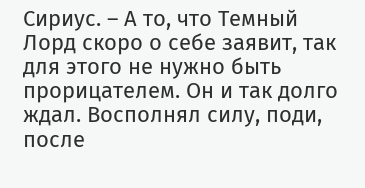Сириус. – А то, что Темный Лорд скоро о себе заявит, так для этого не нужно быть прорицателем. Он и так долго ждал. Восполнял силу, поди, после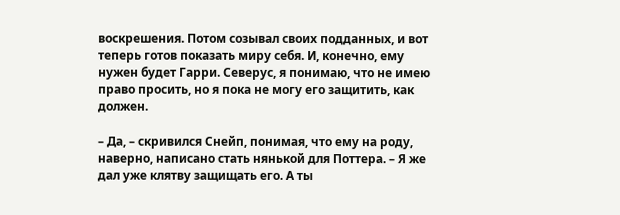воскрешения. Потом созывал своих подданных, и вот теперь готов показать миру себя. И, конечно, ему нужен будет Гарри. Северус, я понимаю, что не имею право просить, но я пока не могу его защитить, как должен.

– Да, – скривился Снейп, понимая, что ему на роду, наверно, написано стать нянькой для Поттера. – Я же дал уже клятву защищать его. А ты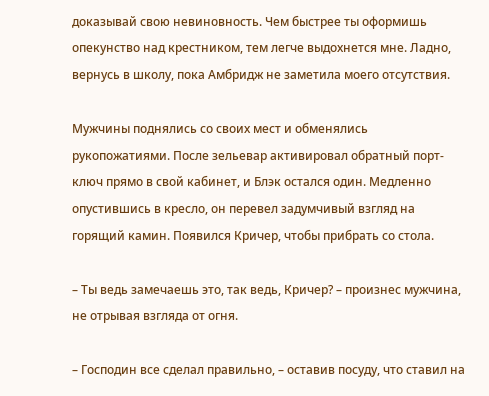доказывай свою невиновность. Чем быстрее ты оформишь опекунство над крестником, тем легче выдохнется мне. Ладно, вернусь в школу, пока Амбридж не заметила моего отсутствия.

Мужчины поднялись со своих мест и обменялись рукопожатиями. После зельевар активировал обратный порт-ключ прямо в свой кабинет, и Блэк остался один. Медленно опустившись в кресло, он перевел задумчивый взгляд на горящий камин. Появился Кричер, чтобы прибрать со стола.

– Ты ведь замечаешь это, так ведь, Кричер? – произнес мужчина, не отрывая взгляда от огня.

– Господин все сделал правильно, – оставив посуду, что ставил на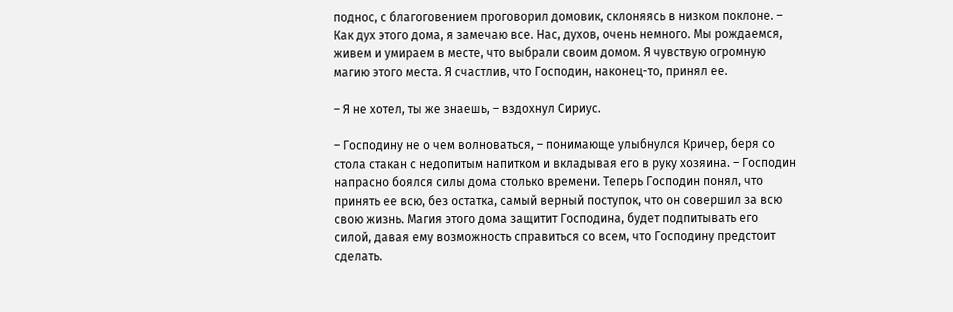поднос, с благоговением проговорил домовик, склоняясь в низком поклоне. – Как дух этого дома, я замечаю все. Нас, духов, очень немного. Мы рождаемся, живем и умираем в месте, что выбрали своим домом. Я чувствую огромную магию этого места. Я счастлив, что Господин, наконец-то, принял ее.

– Я не хотел, ты же знаешь, – вздохнул Сириус.

– Господину не о чем волноваться, – понимающе улыбнулся Кричер, беря со стола стакан с недопитым напитком и вкладывая его в руку хозяина. – Господин напрасно боялся силы дома столько времени. Теперь Господин понял, что принять ее всю, без остатка, самый верный поступок, что он совершил за всю свою жизнь. Магия этого дома защитит Господина, будет подпитывать его силой, давая ему возможность справиться со всем, что Господину предстоит сделать.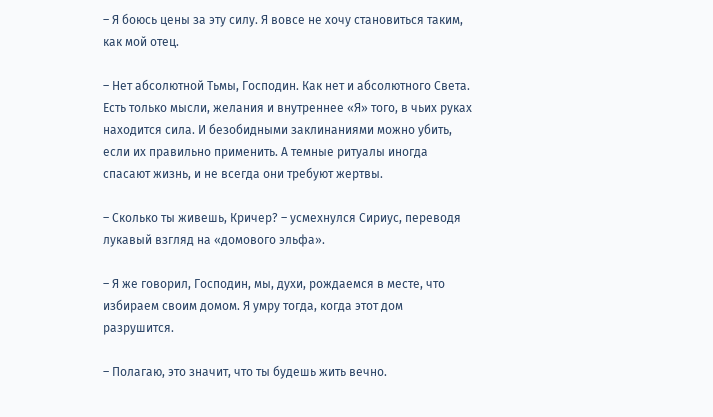– Я боюсь цены за эту силу. Я вовсе не хочу становиться таким, как мой отец.

– Нет абсолютной Тьмы, Господин. Как нет и абсолютного Света. Есть только мысли, желания и внутреннее «Я» того, в чьих руках находится сила. И безобидными заклинаниями можно убить, если их правильно применить. А темные ритуалы иногда спасают жизнь, и не всегда они требуют жертвы.

– Сколько ты живешь, Кричер? – усмехнулся Сириус, переводя лукавый взгляд на «домового эльфа».

– Я же говорил, Господин, мы, духи, рождаемся в месте, что избираем своим домом. Я умру тогда, когда этот дом разрушится.

– Полагаю, это значит, что ты будешь жить вечно.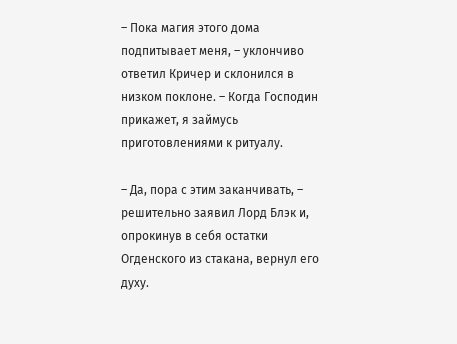– Пока магия этого дома подпитывает меня, – уклончиво ответил Кричер и склонился в низком поклоне. – Когда Господин прикажет, я займусь приготовлениями к ритуалу.

– Да, пора с этим заканчивать, – решительно заявил Лорд Блэк и, опрокинув в себя остатки Огденского из стакана, вернул его духу.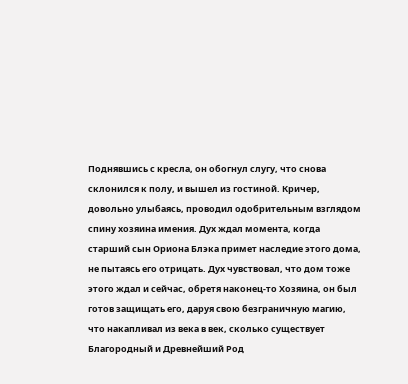Поднявшись с кресла, он обогнул слугу, что снова склонился к полу, и вышел из гостиной. Кричер, довольно улыбаясь, проводил одобрительным взглядом спину хозяина имения. Дух ждал момента, когда старший сын Ориона Блэка примет наследие этого дома, не пытаясь его отрицать. Дух чувствовал, что дом тоже этого ждал и сейчас, обретя наконец-то Хозяина, он был готов защищать его, даруя свою безграничную магию, что накапливал из века в век, сколько существует Благородный и Древнейший Род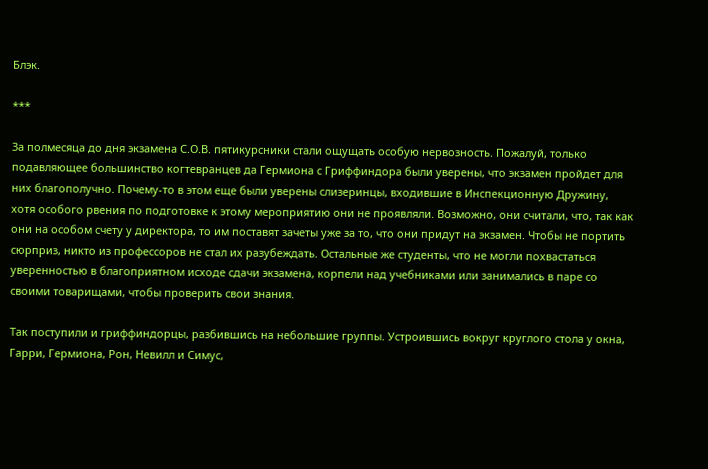Блэк.

***

За полмесяца до дня экзамена С.О.В. пятикурсники стали ощущать особую нервозность. Пожалуй, только подавляющее большинство когтевранцев да Гермиона с Гриффиндора были уверены, что экзамен пройдет для них благополучно. Почему-то в этом еще были уверены слизеринцы, входившие в Инспекционную Дружину, хотя особого рвения по подготовке к этому мероприятию они не проявляли. Возможно, они считали, что, так как они на особом счету у директора, то им поставят зачеты уже за то, что они придут на экзамен. Чтобы не портить сюрприз, никто из профессоров не стал их разубеждать. Остальные же студенты, что не могли похвастаться уверенностью в благоприятном исходе сдачи экзамена, корпели над учебниками или занимались в паре со своими товарищами, чтобы проверить свои знания.

Так поступили и гриффиндорцы, разбившись на небольшие группы. Устроившись вокруг круглого стола у окна, Гарри, Гермиона, Рон, Невилл и Симус,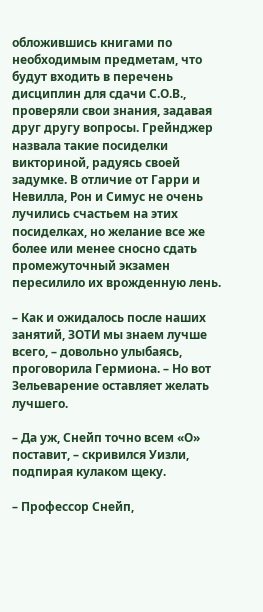обложившись книгами по необходимым предметам, что будут входить в перечень дисциплин для сдачи С.О.В., проверяли свои знания, задавая друг другу вопросы. Грейнджер назвала такие посиделки викториной, радуясь своей задумке. В отличие от Гарри и Невилла, Рон и Симус не очень лучились счастьем на этих посиделках, но желание все же более или менее сносно сдать промежуточный экзамен пересилило их врожденную лень.

– Как и ожидалось после наших занятий, ЗОТИ мы знаем лучше всего, – довольно улыбаясь, проговорила Гермиона. – Но вот Зельеварение оставляет желать лучшего.

– Да уж, Снейп точно всем «О» поставит, – скривился Уизли, подпирая кулаком щеку.

– Профессор Снейп,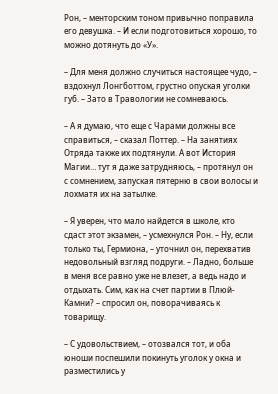Рон, – менторским тоном привычно поправила его девушка. – И если подготовиться хорошо, то можно дотянуть до «У».

– Для меня должно случиться настоящее чудо, – вздохнул Лонгботтом, грустно опуская уголки губ. – Зато в Травологии не сомневаюсь.

– А я думаю, что еще с Чарами должны все справиться, – сказал Поттер. – На занятиях Отряда также их подтянули. А вот История Магии… тут я даже затрудняюсь, – протянул он с сомнением, запуская пятерню в свои волосы и лохматя их на затылке.

– Я уверен, что мало найдется в школе, кто сдаст этот экзамен, – усмехнулся Рон. – Ну, если только ты, Гермиона, – уточнил он, перехватив недовольный взгляд подруги. – Ладно, больше в меня все равно уже не влезет, а ведь надо и отдыхать. Сим, как на счет партии в Плюй-Камни? – спросил он, поворачиваясь к товарищу.

– С удовольствием, – отозвался тот, и оба юноши поспешили покинуть уголок у окна и разместились у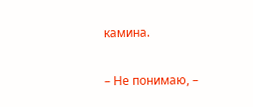камина.

– Не понимаю, –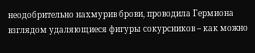неодобрительно нахмурив брови, проводила Гермиона взглядом удаляющиеся фигуры сокурсников – как можно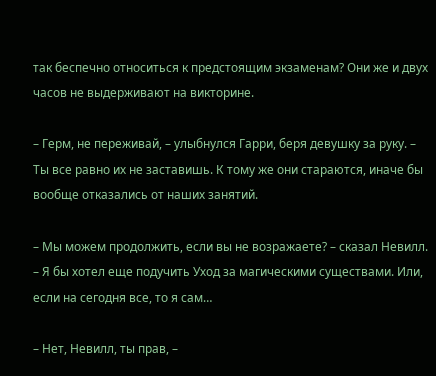так беспечно относиться к предстоящим экзаменам? Они же и двух часов не выдерживают на викторине.

– Герм, не переживай, – улыбнулся Гарри, беря девушку за руку. – Ты все равно их не заставишь. К тому же они стараются, иначе бы вообще отказались от наших занятий.

– Мы можем продолжить, если вы не возражаете? – сказал Невилл. – Я бы хотел еще подучить Уход за магическими существами. Или, если на сегодня все, то я сам…

– Нет, Невилл, ты прав, –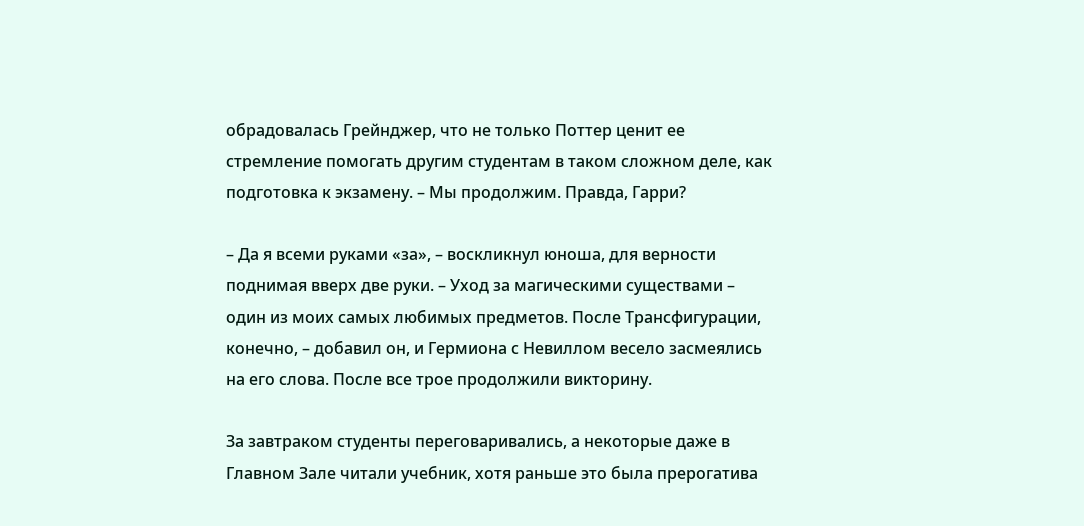обрадовалась Грейнджер, что не только Поттер ценит ее стремление помогать другим студентам в таком сложном деле, как подготовка к экзамену. – Мы продолжим. Правда, Гарри?

– Да я всеми руками «за», – воскликнул юноша, для верности поднимая вверх две руки. – Уход за магическими существами – один из моих самых любимых предметов. После Трансфигурации, конечно, – добавил он, и Гермиона с Невиллом весело засмеялись на его слова. После все трое продолжили викторину.

За завтраком студенты переговаривались, а некоторые даже в Главном Зале читали учебник, хотя раньше это была прерогатива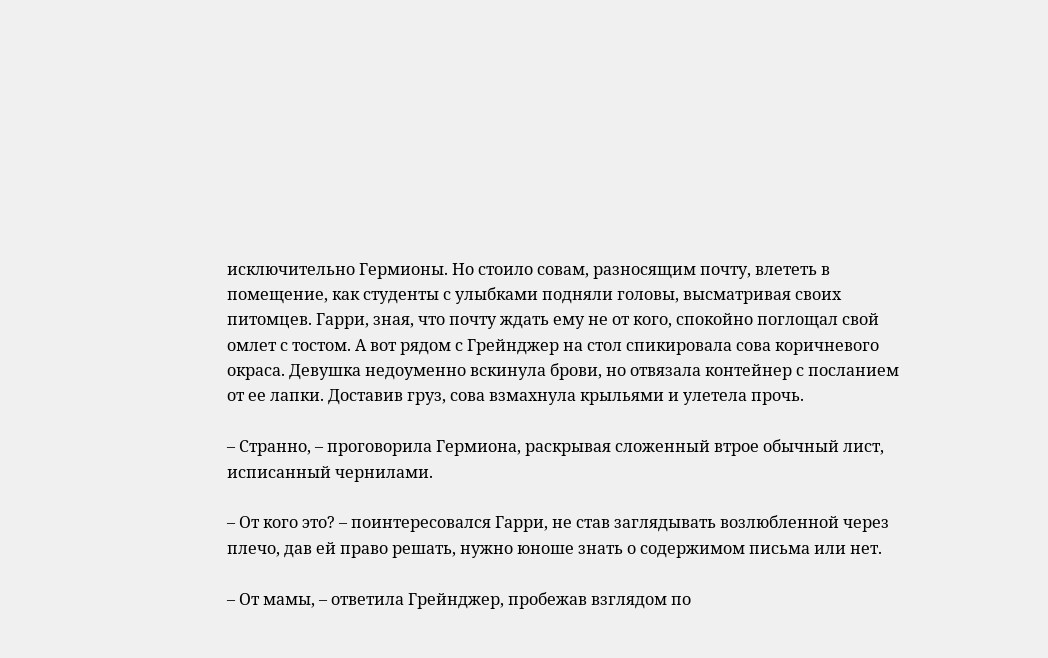исключительно Гермионы. Но стоило совам, разносящим почту, влететь в помещение, как студенты с улыбками подняли головы, высматривая своих питомцев. Гарри, зная, что почту ждать ему не от кого, спокойно поглощал свой омлет с тостом. А вот рядом с Грейнджер на стол спикировала сова коричневого окраса. Девушка недоуменно вскинула брови, но отвязала контейнер с посланием от ее лапки. Доставив груз, сова взмахнула крыльями и улетела прочь.

– Странно, – проговорила Гермиона, раскрывая сложенный втрое обычный лист, исписанный чернилами.

– От кого это? – поинтересовался Гарри, не став заглядывать возлюбленной через плечо, дав ей право решать, нужно юноше знать о содержимом письма или нет.

– От мамы, – ответила Грейнджер, пробежав взглядом по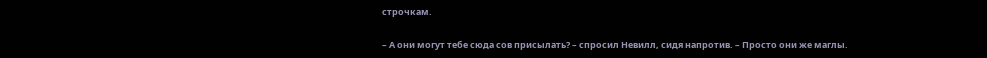строчкам.

– А они могут тебе сюда сов присылать? – спросил Невилл, сидя напротив. – Просто они же маглы.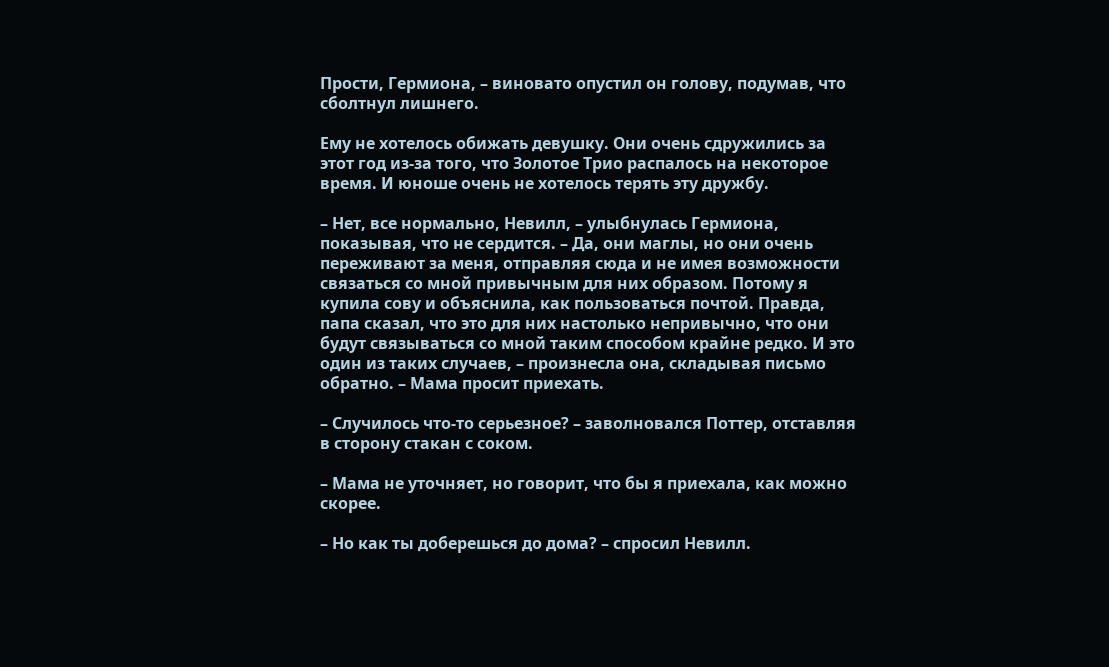Прости, Гермиона, – виновато опустил он голову, подумав, что сболтнул лишнего.

Ему не хотелось обижать девушку. Они очень сдружились за этот год из-за того, что Золотое Трио распалось на некоторое время. И юноше очень не хотелось терять эту дружбу.

– Нет, все нормально, Невилл, – улыбнулась Гермиона, показывая, что не сердится. – Да, они маглы, но они очень переживают за меня, отправляя сюда и не имея возможности связаться со мной привычным для них образом. Потому я купила сову и объяснила, как пользоваться почтой. Правда, папа сказал, что это для них настолько непривычно, что они будут связываться со мной таким способом крайне редко. И это один из таких случаев, – произнесла она, складывая письмо обратно. – Мама просит приехать.

– Случилось что-то серьезное? – заволновался Поттер, отставляя в сторону стакан с соком.

– Мама не уточняет, но говорит, что бы я приехала, как можно скорее.

– Но как ты доберешься до дома? – спросил Невилл.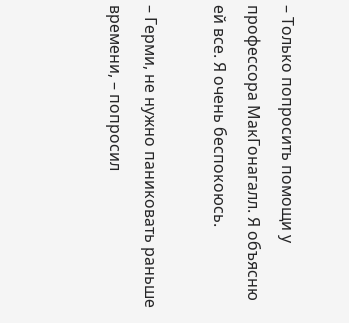– Только попросить помощи у профессора МакГонагалл. Я объясню ей все. Я очень беспокоюсь.

– Герми, не нужно паниковать раньше времени, – попросил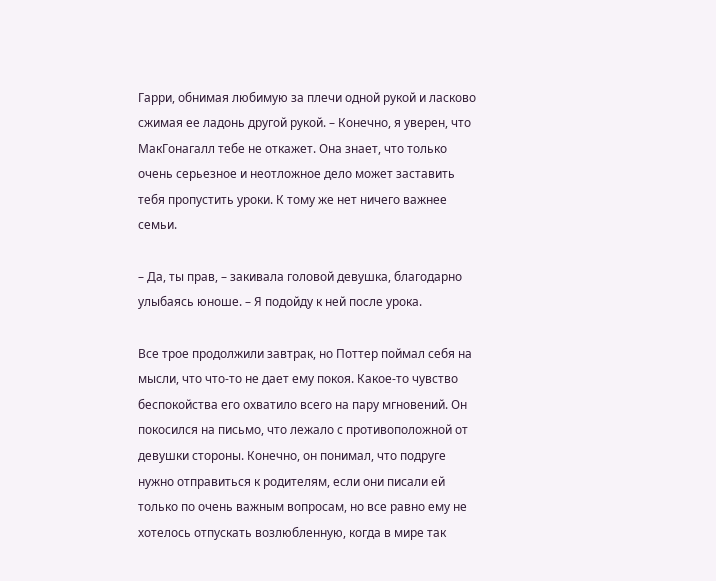Гарри, обнимая любимую за плечи одной рукой и ласково сжимая ее ладонь другой рукой. – Конечно, я уверен, что МакГонагалл тебе не откажет. Она знает, что только очень серьезное и неотложное дело может заставить тебя пропустить уроки. К тому же нет ничего важнее семьи.

– Да, ты прав, – закивала головой девушка, благодарно улыбаясь юноше. – Я подойду к ней после урока.

Все трое продолжили завтрак, но Поттер поймал себя на мысли, что что-то не дает ему покоя. Какое-то чувство беспокойства его охватило всего на пару мгновений. Он покосился на письмо, что лежало с противоположной от девушки стороны. Конечно, он понимал, что подруге нужно отправиться к родителям, если они писали ей только по очень важным вопросам, но все равно ему не хотелось отпускать возлюбленную, когда в мире так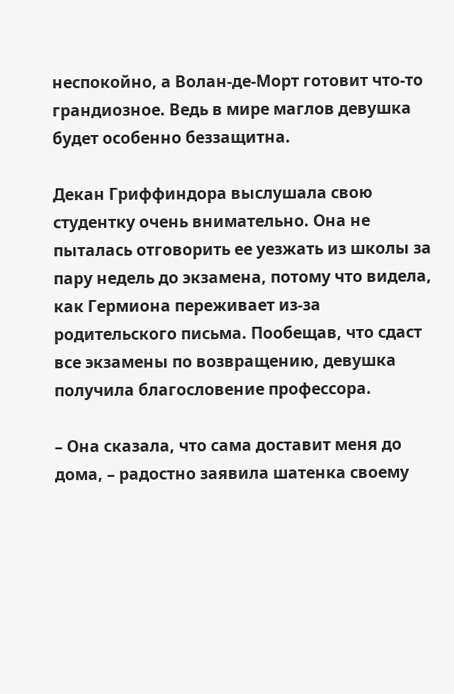неспокойно, а Волан-де-Морт готовит что-то грандиозное. Ведь в мире маглов девушка будет особенно беззащитна.

Декан Гриффиндора выслушала свою студентку очень внимательно. Она не пыталась отговорить ее уезжать из школы за пару недель до экзамена, потому что видела, как Гермиона переживает из-за родительского письма. Пообещав, что сдаст все экзамены по возвращению, девушка получила благословение профессора.

– Она сказала, что сама доставит меня до дома, – радостно заявила шатенка своему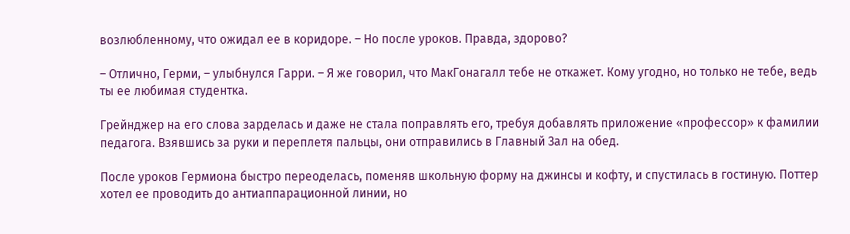возлюбленному, что ожидал ее в коридоре. – Но после уроков. Правда, здорово?

– Отлично, Герми, – улыбнулся Гарри. – Я же говорил, что МакГонагалл тебе не откажет. Кому угодно, но только не тебе, ведь ты ее любимая студентка.

Грейнджер на его слова зарделась и даже не стала поправлять его, требуя добавлять приложение «профессор» к фамилии педагога. Взявшись за руки и переплетя пальцы, они отправились в Главный Зал на обед.

После уроков Гермиона быстро переоделась, поменяв школьную форму на джинсы и кофту, и спустилась в гостиную. Поттер хотел ее проводить до антиаппарационной линии, но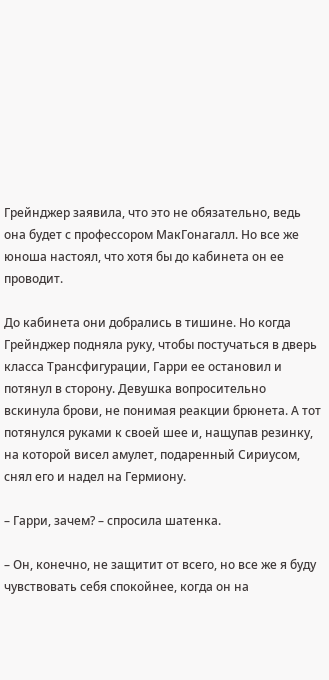Грейнджер заявила, что это не обязательно, ведь она будет с профессором МакГонагалл. Но все же юноша настоял, что хотя бы до кабинета он ее проводит.

До кабинета они добрались в тишине. Но когда Грейнджер подняла руку, чтобы постучаться в дверь класса Трансфигурации, Гарри ее остановил и потянул в сторону. Девушка вопросительно вскинула брови, не понимая реакции брюнета. А тот потянулся руками к своей шее и, нащупав резинку, на которой висел амулет, подаренный Сириусом, снял его и надел на Гермиону.

– Гарри, зачем? – спросила шатенка.

– Он, конечно, не защитит от всего, но все же я буду чувствовать себя спокойнее, когда он на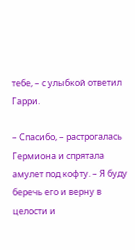тебе, – с улыбкой ответил Гарри.

– Спасибо, – растрогалась Гермиона и спрятала амулет под кофту. – Я буду беречь его и верну в целости и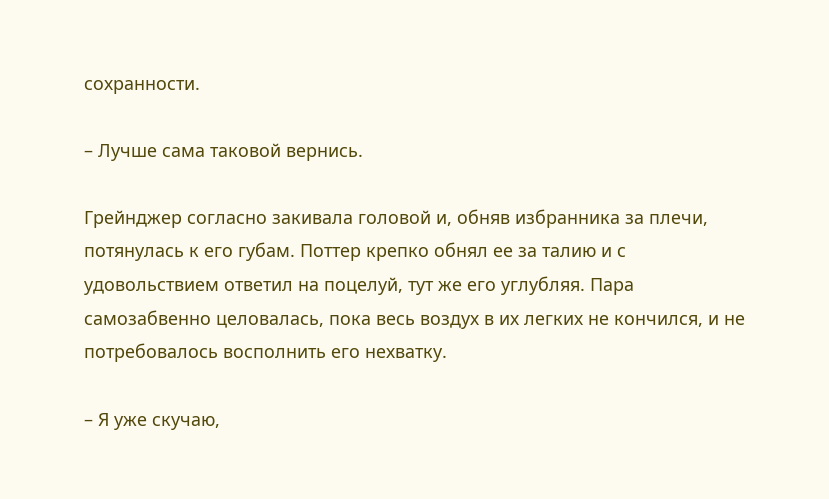сохранности.

– Лучше сама таковой вернись.

Грейнджер согласно закивала головой и, обняв избранника за плечи, потянулась к его губам. Поттер крепко обнял ее за талию и с удовольствием ответил на поцелуй, тут же его углубляя. Пара самозабвенно целовалась, пока весь воздух в их легких не кончился, и не потребовалось восполнить его нехватку.

– Я уже скучаю,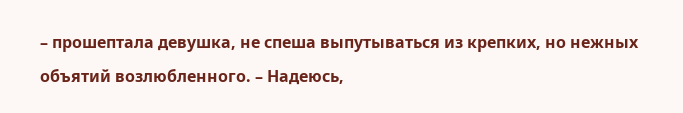– прошептала девушка, не спеша выпутываться из крепких, но нежных объятий возлюбленного. – Надеюсь,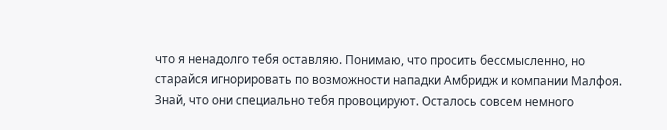что я ненадолго тебя оставляю. Понимаю, что просить бессмысленно, но старайся игнорировать по возможности нападки Амбридж и компании Малфоя. Знай, что они специально тебя провоцируют. Осталось совсем немного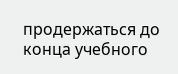продержаться до конца учебного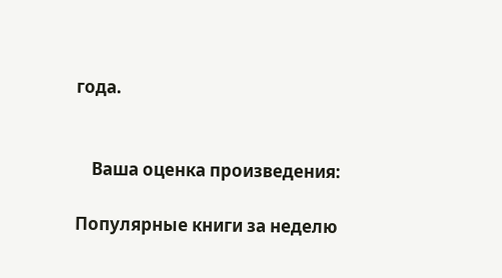года.


    Ваша оценка произведения:

Популярные книги за неделю